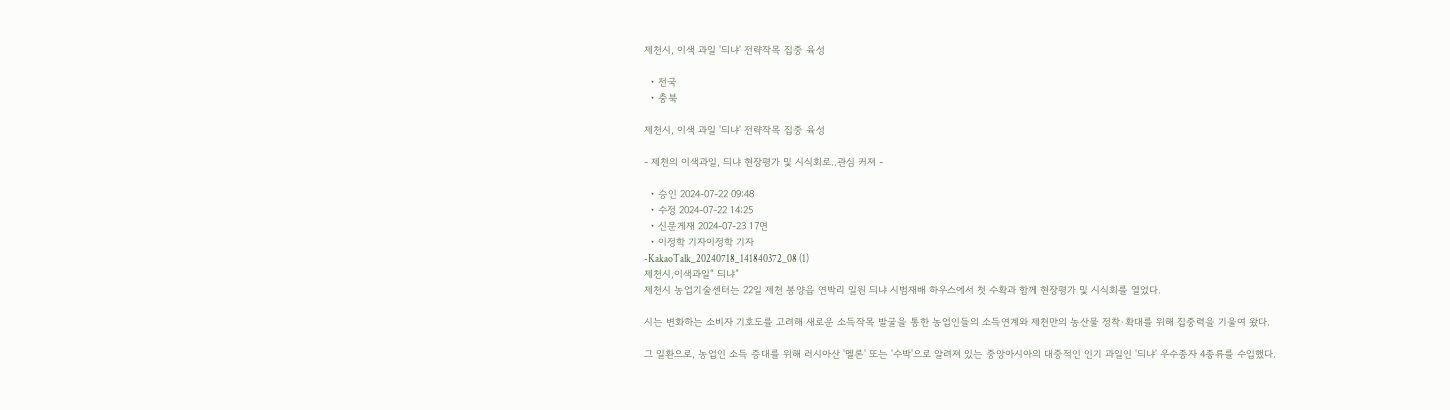제천시, 이색 과일 '듸냐' 전략작목 집중 육성

  • 전국
  • 충북

제천시, 이색 과일 '듸냐' 전략작목 집중 육성

- 제천의 이색과일, 듸냐 현장평가 및 시식회로..관심 커져 -

  • 승인 2024-07-22 09:48
  • 수정 2024-07-22 14:25
  • 신문게재 2024-07-23 17면
  • 이정학 기자이정학 기자
-KakaoTalk_20240718_141840372_08 (1)
제천시,이색과일“ 듸냐”
제천시 농업기술센터는 22일 제천 봉양읍 연박리 일원 듸냐 시범재배 하우스에서 첫 수확과 함께 현장평가 및 시식회를 열었다.

시는 변화하는 소비자 기호도를 고려해 새로운 소득작목 발굴을 통한 농업인들의 소득연계와 제천만의 농산물 정착·확대를 위해 집중력을 기울여 왔다.

그 일환으로, 농업인 소득 증대를 위해 러시아산 '멜론' 또는 '수박'으로 알려져 있는 중앙아시아의 대중적인 인기 과일인 '듸냐' 우수종자 4종류를 수입했다.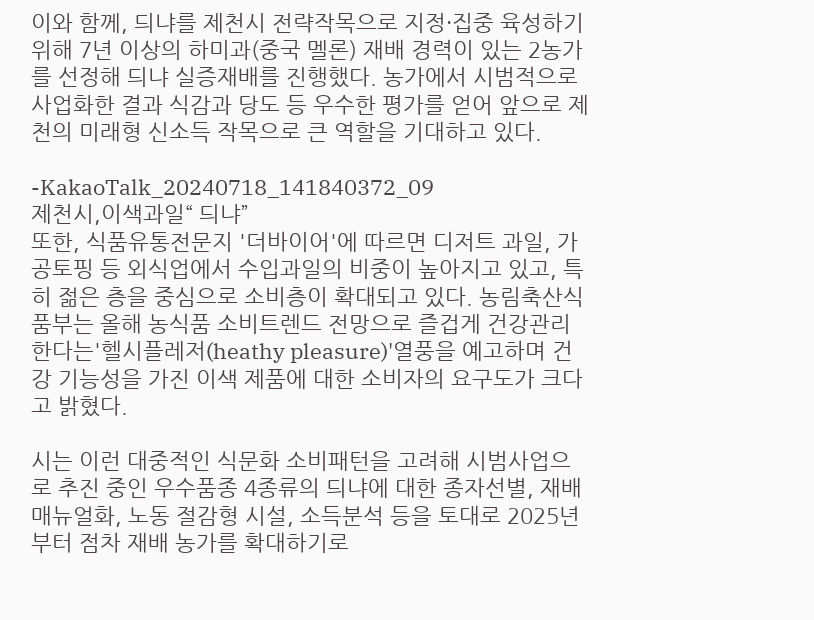이와 함께, 듸냐를 제천시 전략작목으로 지정·집중 육성하기 위해 7년 이상의 하미과(중국 멜론) 재배 경력이 있는 2농가를 선정해 듸냐 실증재배를 진행했다. 농가에서 시범적으로 사업화한 결과 식감과 당도 등 우수한 평가를 얻어 앞으로 제천의 미래형 신소득 작목으로 큰 역할을 기대하고 있다.

-KakaoTalk_20240718_141840372_09
제천시,이색과일“ 듸냐”
또한, 식품유통전문지 '더바이어'에 따르면 디저트 과일, 가공토핑 등 외식업에서 수입과일의 비중이 높아지고 있고, 특히 젊은 층을 중심으로 소비층이 확대되고 있다. 농림축산식품부는 올해 농식품 소비트렌드 전망으로 즐겁게 건강관리 한다는'헬시플레저(heathy pleasure)'열풍을 예고하며 건강 기능성을 가진 이색 제품에 대한 소비자의 요구도가 크다고 밝혔다.

시는 이런 대중적인 식문화 소비패턴을 고려해 시범사업으로 추진 중인 우수품종 4종류의 듸냐에 대한 종자선별, 재배 매뉴얼화, 노동 절감형 시설, 소득분석 등을 토대로 2025년부터 점차 재배 농가를 확대하기로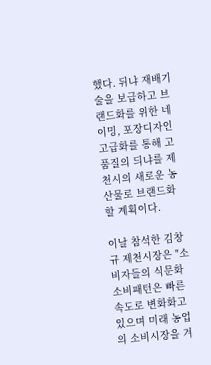했다. 뒤냐 재배기술을 보급하고 브랜드화를 위한 네이밍, 포장디자인 고급화를 통해 고품질의 듸냐를 제천시의 새로운 농산물로 브랜드화 할 계획이다.

이날 참석한 김창규 제천시장은 "소비자들의 식문화 소비패턴은 빠른 속도로 변화화고 있으며 미래 농업의 소비시장을 겨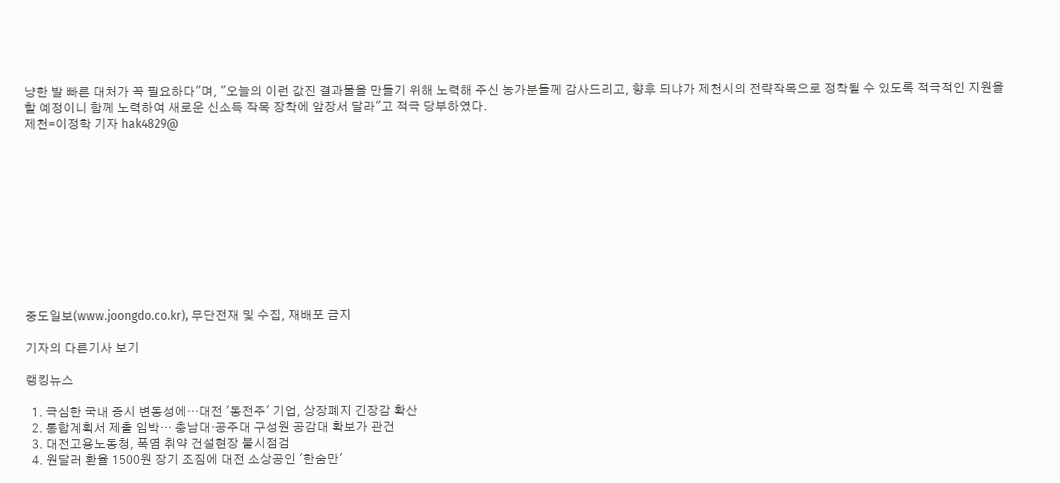냥한 발 빠른 대처가 꼭 필요하다"며, "오늘의 이런 값진 결과물을 만들기 위해 노력해 주신 농가분들께 감사드리고, 향후 듸냐가 제천시의 전략작목으로 정착될 수 있도록 적극적인 지원을 할 예정이니 함께 노력하여 새로운 신소득 작목 장착에 앞장서 달라"고 적극 당부하였다.
제천=이정학 기자 hak4829@











중도일보(www.joongdo.co.kr), 무단전재 및 수집, 재배포 금지

기자의 다른기사 보기

랭킹뉴스

  1. 극심한 국내 증시 변동성에…대전 '동전주' 기업, 상장폐지 긴장감 확산
  2. 통합계획서 제출 임박… 충남대·공주대 구성원 공감대 확보가 관건
  3. 대전고용노동청, 폭염 취약 건설현장 불시점검
  4. 원달러 환율 1500원 장기 조짐에 대전 소상공인 '한숨만'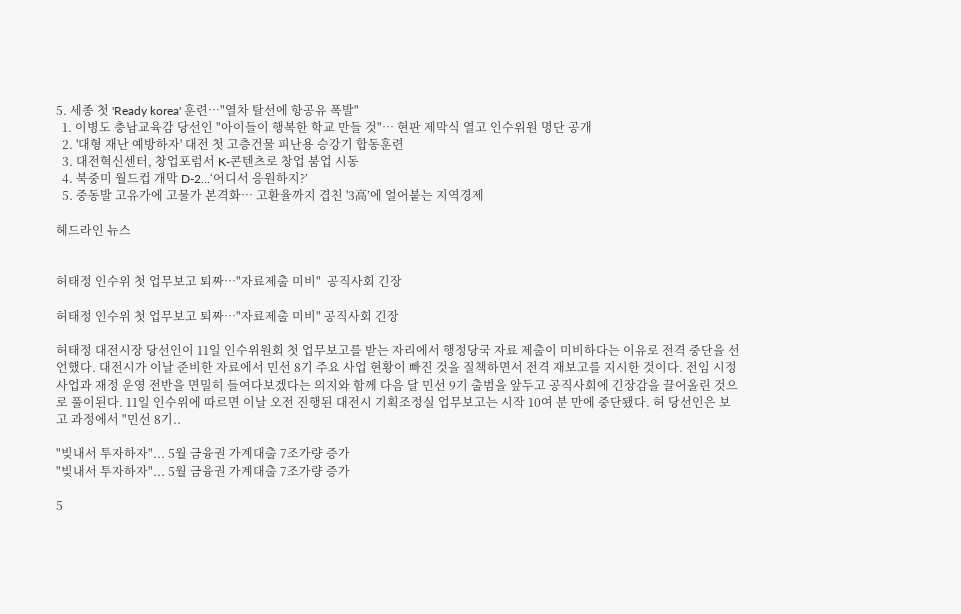5. 세종 첫 'Ready korea' 훈련…"열차 탈선에 항공유 폭발"
  1. 이병도 충남교육감 당선인 "아이들이 행복한 학교 만들 것"… 현판 제막식 열고 인수위원 명단 공개
  2. '대형 재난 예방하자' 대전 첫 고층건물 피난용 승강기 합동훈련
  3. 대전혁신센터, 창업포럼서 K-콘텐츠로 창업 붐업 시동
  4. 북중미 월드컵 개막 D-2…‘어디서 응원하지?’
  5. 중동발 고유가에 고물가 본격화… 고환율까지 겹친 '3高’에 얼어붙는 지역경제

헤드라인 뉴스


허태정 인수위 첫 업무보고 퇴짜…"자료제출 미비"  공직사회 긴장

허태정 인수위 첫 업무보고 퇴짜…"자료제출 미비" 공직사회 긴장

허태정 대전시장 당선인이 11일 인수위원회 첫 업무보고를 받는 자리에서 행정당국 자료 제출이 미비하다는 이유로 전격 중단을 선언했다. 대전시가 이날 준비한 자료에서 민선 8기 주요 사업 현황이 빠진 것을 질책하면서 전격 재보고를 지시한 것이다. 전임 시정 사업과 재정 운영 전반을 면밀히 들여다보겠다는 의지와 함께 다음 달 민선 9기 출범을 앞두고 공직사회에 긴장감을 끌어올린 것으로 풀이된다. 11일 인수위에 따르면 이날 오전 진행된 대전시 기획조정실 업무보고는 시작 10여 분 만에 중단됐다. 허 당선인은 보고 과정에서 "민선 8기..

"빚내서 투자하자"... 5월 금융권 가계대출 7조가량 증가
"빚내서 투자하자"... 5월 금융권 가계대출 7조가량 증가

5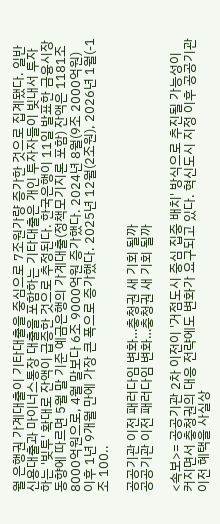월 은행권 가계대출이 기타대출을 중심으로 7조원가량 증가한 것으로 집계됐다. 일반 신용대출과 마이너스통장 대출을 포함하는 기타대출은 개인 투자자들이 빚내서 투자하는 '빚투' 확대로 잔액이 급증한 것으로 추정된다. 한국은행이 11일 발표한 금융시장 동향에 따르면 5월 말 기준 예금은행의 가계대출(정책모기지론 포함) 잔액은 1181조 8000억원으로, 4월 말보다 6조 9000억원 증가했다. 2024년 8월(9조 2000억원) 이후 1년 9개월 만에 가장 큰 폭으로 증가했다. 2025년 12월(2조원), 2026년 1월(-1조 100..

공공기관 이전 패러다임 변화…충청권 새 기회 될까
공공기관 이전 패러다임 변화…충청권 새 기회 될까

<속보>= 공공기관 2차 이전이 '거점도시 중심 집중 배치' 방식으로 추진될 가능성이 커지면서 충청권의 대응 전략에도 변화가 요구되고 있다. 혁신도시 지정 이후 공공기관 이전 혜택을 사실상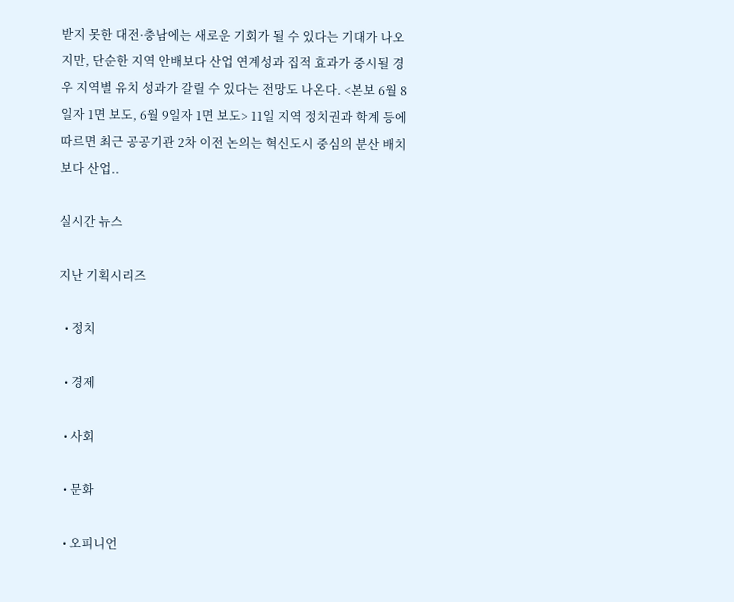받지 못한 대전·충남에는 새로운 기회가 될 수 있다는 기대가 나오지만, 단순한 지역 안배보다 산업 연계성과 집적 효과가 중시될 경우 지역별 유치 성과가 갈릴 수 있다는 전망도 나온다. <본보 6월 8일자 1면 보도, 6월 9일자 1면 보도> 11일 지역 정치권과 학계 등에 따르면 최근 공공기관 2차 이전 논의는 혁신도시 중심의 분산 배치보다 산업..

실시간 뉴스

지난 기획시리즈

  • 정치

  • 경제

  • 사회

  • 문화

  • 오피니언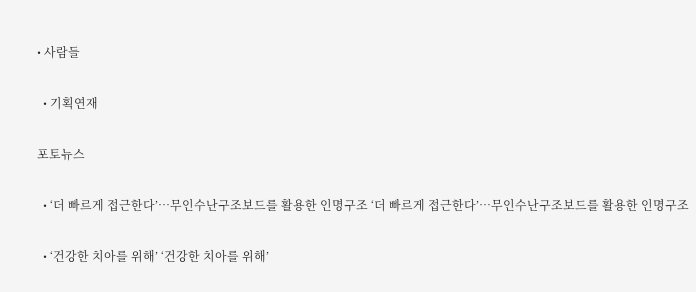• 사람들

  • 기획연재

포토뉴스

  • ‘더 빠르게 접근한다’…무인수난구조보드를 활용한 인명구조 ‘더 빠르게 접근한다’…무인수난구조보드를 활용한 인명구조

  • ‘건강한 치아를 위해’ ‘건강한 치아를 위해’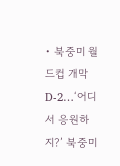• 북중미 월드컵 개막 D-2…‘어디서 응원하지?’ 북중미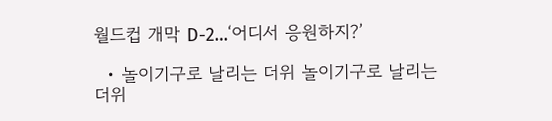월드컵 개막 D-2…‘어디서 응원하지?’

  • 놀이기구로 날리는 더위 놀이기구로 날리는 더위